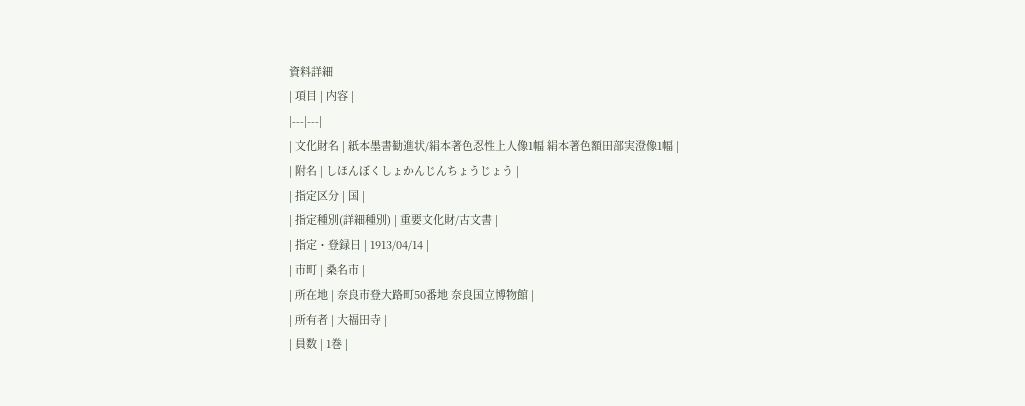資料詳細
| 項目 | 内容 |
|---|---|
| 文化財名 | 紙本墨書勧進状/絹本著色忍性上人像1幅 絹本著色額田部実澄像1幅 |
| 附名 | しほんぼくしょかんじんちょうじょう |
| 指定区分 | 国 |
| 指定種別(詳細種別) | 重要文化財/古文書 |
| 指定・登録日 | 1913/04/14 |
| 市町 | 桑名市 |
| 所在地 | 奈良市登大路町50番地 奈良国立博物館 |
| 所有者 | 大福田寺 |
| 員数 | 1巻 |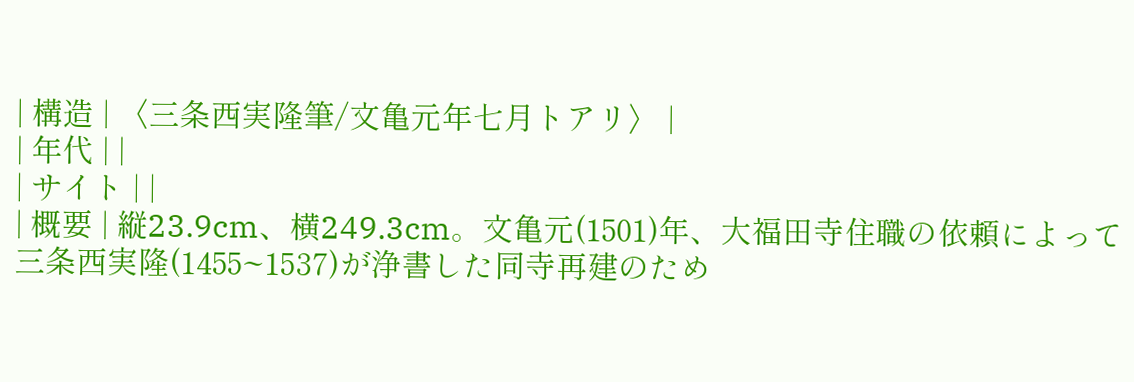| 構造 | 〈三条西実隆筆/文亀元年七月トアリ〉 |
| 年代 | |
| サイト | |
| 概要 | 縦23.9cm、横249.3cm。文亀元(1501)年、大福田寺住職の依頼によって三条西実隆(1455~1537)が浄書した同寺再建のため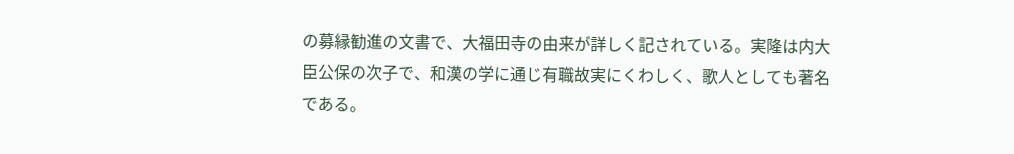の募縁勧進の文書で、大福田寺の由来が詳しく記されている。実隆は内大臣公保の次子で、和漢の学に通じ有職故実にくわしく、歌人としても著名である。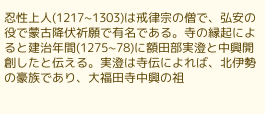忍性上人(1217~1303)は戒律宗の僧で、弘安の役で蒙古降伏祈願で有名である。寺の縁起によると建治年間(1275~78)に額田部実澄と中興開創したと伝える。実澄は寺伝によれば、北伊勢の豪族であり、大福田寺中興の祖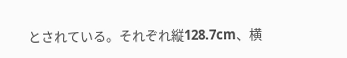とされている。それぞれ縦128.7cm、横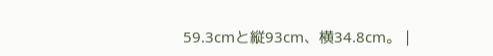59.3cmと縦93cm、横34.8cm。 |